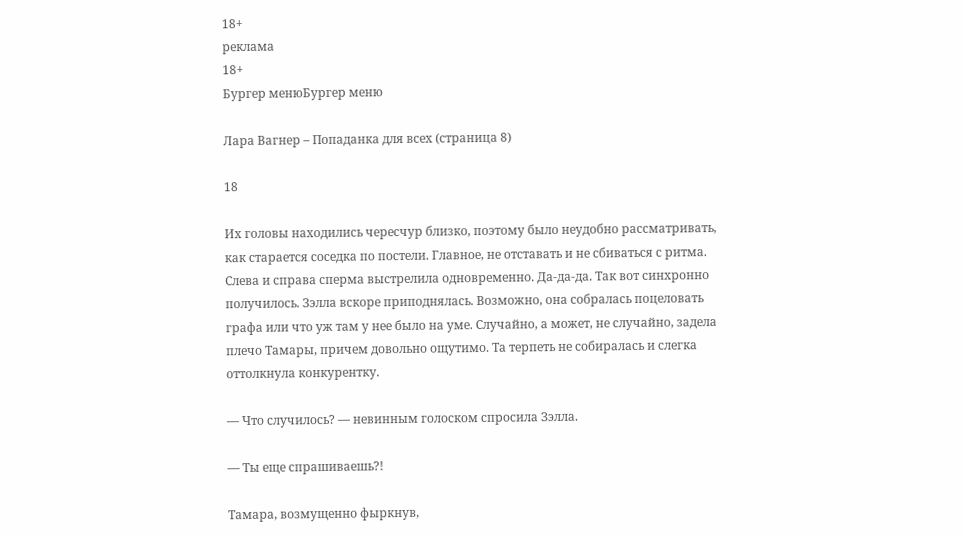18+
реклама
18+
Бургер менюБургер меню

Лара Вагнер – Попаданка для всех (страница 8)

18

Их головы находились чересчур близко, поэтому было неудобно рассматривать, как старается соседка по постели. Главное, не отставать и не сбиваться с ритма. Слева и справа сперма выстрелила одновременно. Да-да-да. Так вот синхронно получилось. Зэлла вскоре приподнялась. Возможно, она собралась поцеловать графа или что уж там у нее было на уме. Случайно, а может, не случайно, задела плечо Тамары, причем довольно ощутимо. Та терпеть не собиралась и слегка оттолкнула конкурентку.

— Что случилось? — невинным голоском спросила Зэлла.

— Ты еще спрашиваешь?!

Тамара, возмущенно фыркнув,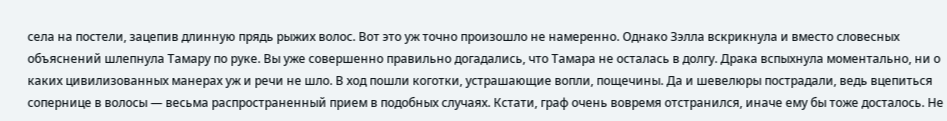села на постели, зацепив длинную прядь рыжих волос. Вот это уж точно произошло не намеренно. Однако Зэлла вскрикнула и вместо словесных объяснений шлепнула Тамару по руке. Вы уже совершенно правильно догадались, что Тамара не осталась в долгу. Драка вспыхнула моментально, ни о каких цивилизованных манерах уж и речи не шло. В ход пошли коготки, устрашающие вопли, пощечины. Да и шевелюры пострадали, ведь вцепиться сопернице в волосы — весьма распространенный прием в подобных случаях. Кстати, граф очень вовремя отстранился, иначе ему бы тоже досталось. Не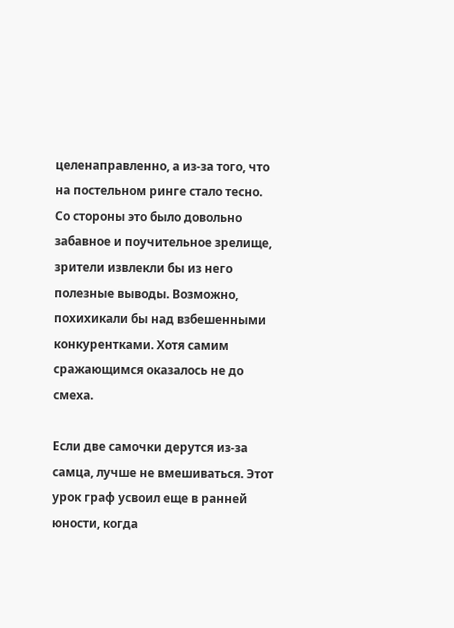целенаправленно, а из-за того, что на постельном ринге стало тесно. Со стороны это было довольно забавное и поучительное зрелище, зрители извлекли бы из него полезные выводы. Возможно, похихикали бы над взбешенными конкурентками. Хотя самим сражающимся оказалось не до смеха.

Если две самочки дерутся из-за самца, лучше не вмешиваться. Этот урок граф усвоил еще в ранней юности, когда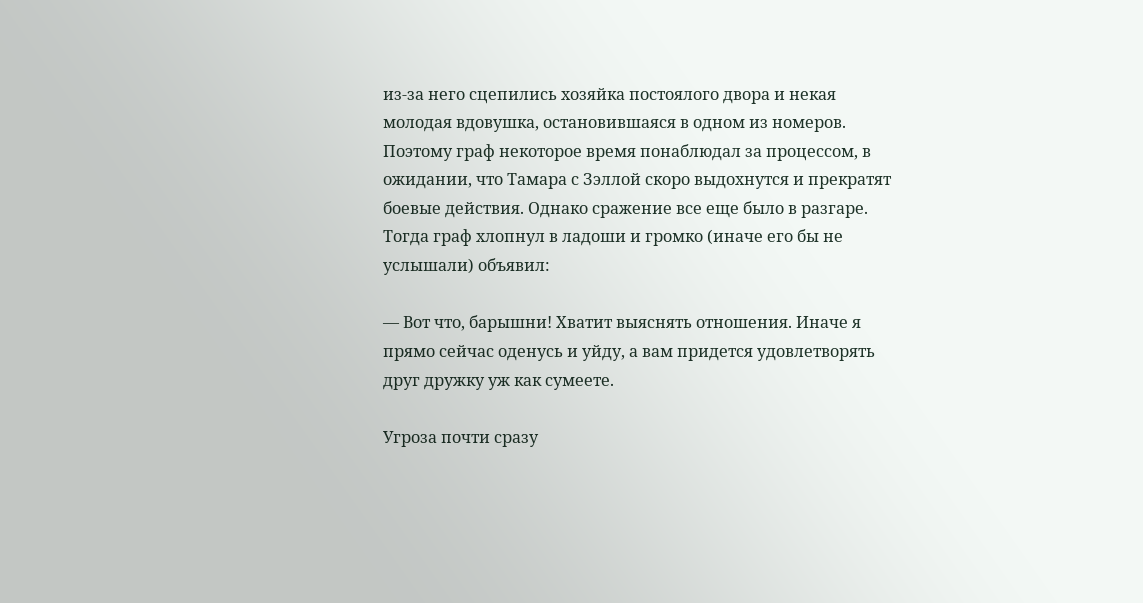из-за него сцепились хозяйка постоялого двора и некая молодая вдовушка, остановившаяся в одном из номеров. Поэтому граф некоторое время понаблюдал за процессом, в ожидании, что Тамара с Зэллой скоро выдохнутся и прекратят боевые действия. Однако сражение все еще было в разгаре. Тогда граф хлопнул в ладоши и громко (иначе его бы не услышали) объявил:

— Вот что, барышни! Хватит выяснять отношения. Иначе я прямо сейчас оденусь и уйду, а вам придется удовлетворять друг дружку уж как сумеете.

Угроза почти сразу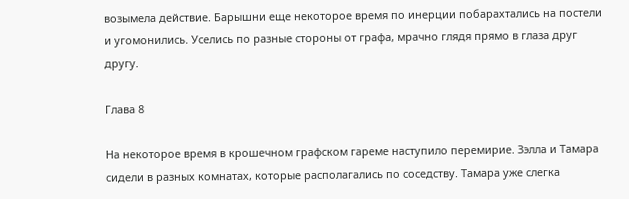возымела действие. Барышни еще некоторое время по инерции побарахтались на постели и угомонились. Уселись по разные стороны от графа, мрачно глядя прямо в глаза друг другу.

Глава 8

На некоторое время в крошечном графском гареме наступило перемирие. Зэлла и Тамара сидели в разных комнатах, которые располагались по соседству. Тамара уже слегка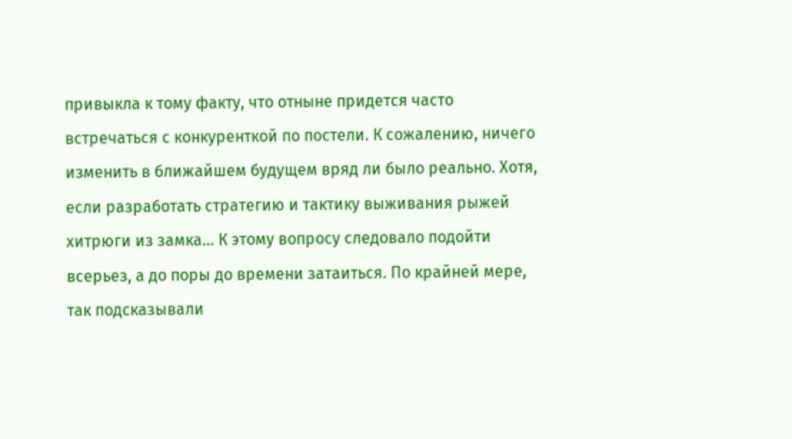привыкла к тому факту, что отныне придется часто встречаться с конкуренткой по постели. К сожалению, ничего изменить в ближайшем будущем вряд ли было реально. Хотя, если разработать стратегию и тактику выживания рыжей хитрюги из замка… К этому вопросу следовало подойти всерьез, а до поры до времени затаиться. По крайней мере, так подсказывали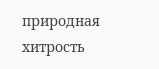природная хитрость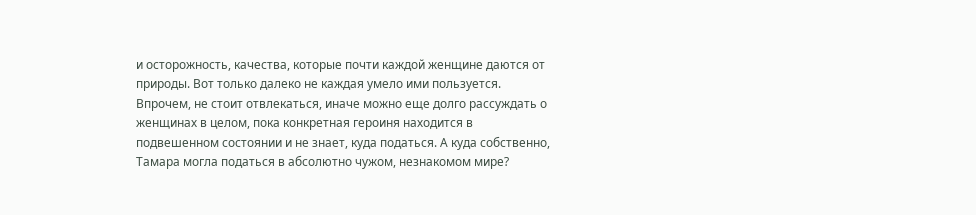и осторожность, качества, которые почти каждой женщине даются от природы. Вот только далеко не каждая умело ими пользуется. Впрочем, не стоит отвлекаться, иначе можно еще долго рассуждать о женщинах в целом, пока конкретная героиня находится в подвешенном состоянии и не знает, куда податься. А куда собственно, Тамара могла податься в абсолютно чужом, незнакомом мире?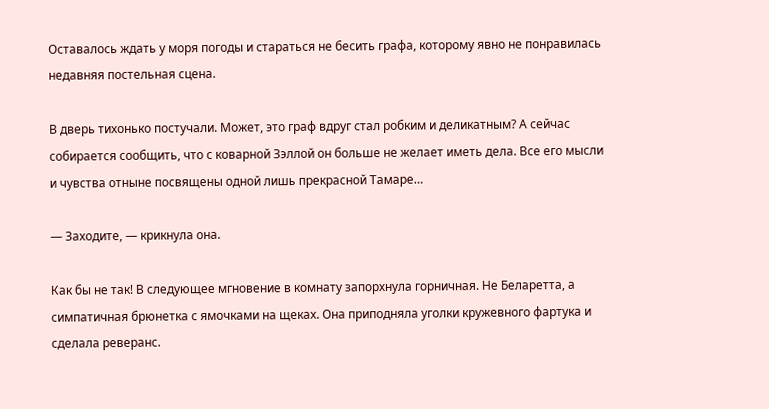Оставалось ждать у моря погоды и стараться не бесить графа, которому явно не понравилась недавняя постельная сцена.

В дверь тихонько постучали. Может, это граф вдруг стал робким и деликатным? А сейчас собирается сообщить, что с коварной Зэллой он больше не желает иметь дела. Все его мысли и чувства отныне посвящены одной лишь прекрасной Тамаре…

— Заходите, — крикнула она.

Как бы не так! В следующее мгновение в комнату запорхнула горничная. Не Беларетта, а симпатичная брюнетка с ямочками на щеках. Она приподняла уголки кружевного фартука и сделала реверанс.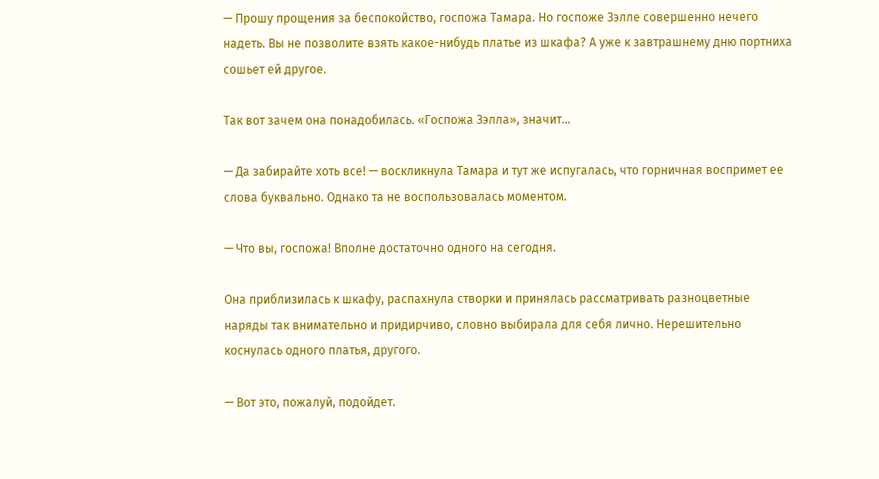— Прошу прощения за беспокойство, госпожа Тамара. Но госпоже Зэлле совершенно нечего надеть. Вы не позволите взять какое-нибудь платье из шкафа? А уже к завтрашнему дню портниха сошьет ей другое.

Так вот зачем она понадобилась. «Госпожа Зэлла», значит…

— Да забирайте хоть все! — воскликнула Тамара и тут же испугалась, что горничная воспримет ее слова буквально. Однако та не воспользовалась моментом.

— Что вы, госпожа! Вполне достаточно одного на сегодня.

Она приблизилась к шкафу, распахнула створки и принялась рассматривать разноцветные наряды так внимательно и придирчиво, словно выбирала для себя лично. Нерешительно коснулась одного платья, другого.

— Вот это, пожалуй, подойдет.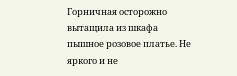Горничная осторожно вытащила из шкафа пышное розовое платье. Не яркого и не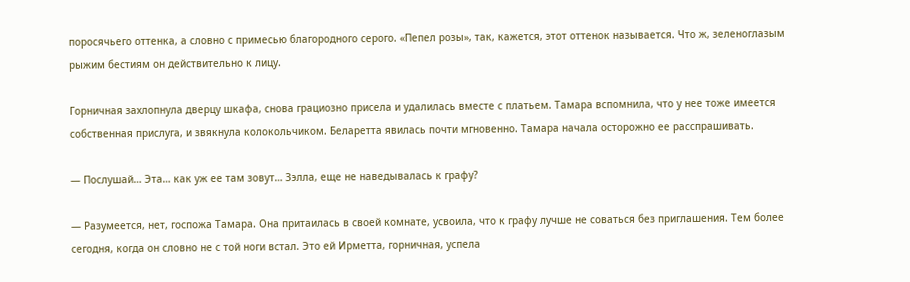поросячьего оттенка, а словно с примесью благородного серого. «Пепел розы», так, кажется, этот оттенок называется. Что ж, зеленоглазым рыжим бестиям он действительно к лицу.

Горничная захлопнула дверцу шкафа, снова грациозно присела и удалилась вместе с платьем. Тамара вспомнила, что у нее тоже имеется собственная прислуга, и звякнула колокольчиком. Беларетта явилась почти мгновенно. Тамара начала осторожно ее расспрашивать.

— Послушай… Эта… как уж ее там зовут… Зэлла, еще не наведывалась к графу?

— Разумеется, нет, госпожа Тамара. Она притаилась в своей комнате, усвоила, что к графу лучше не соваться без приглашения. Тем более сегодня, когда он словно не с той ноги встал. Это ей Ирметта, горничная, успела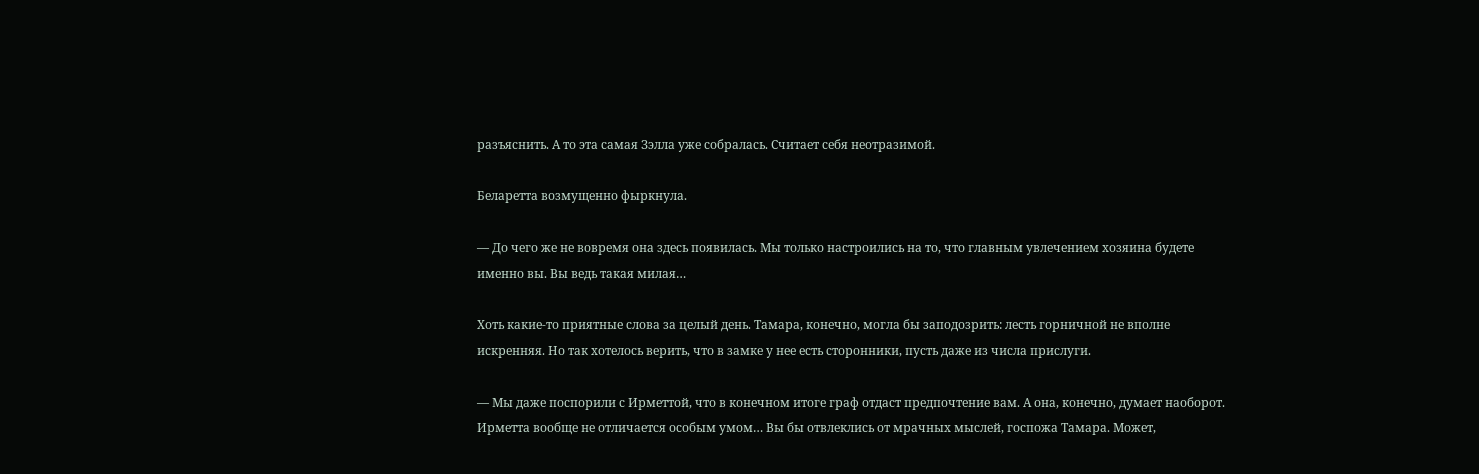разъяснить. А то эта самая Зэлла уже собралась. Считает себя неотразимой.

Беларетта возмущенно фыркнула.

— До чего же не вовремя она здесь появилась. Мы только настроились на то, что главным увлечением хозяина будете именно вы. Вы ведь такая милая…

Хоть какие-то приятные слова за целый день. Тамара, конечно, могла бы заподозрить: лесть горничной не вполне искренняя. Но так хотелось верить, что в замке у нее есть сторонники, пусть даже из числа прислуги.

— Мы даже поспорили с Ирметтой, что в конечном итоге граф отдаст предпочтение вам. А она, конечно, думает наоборот. Ирметта вообще не отличается особым умом… Вы бы отвлеклись от мрачных мыслей, госпожа Тамара. Может,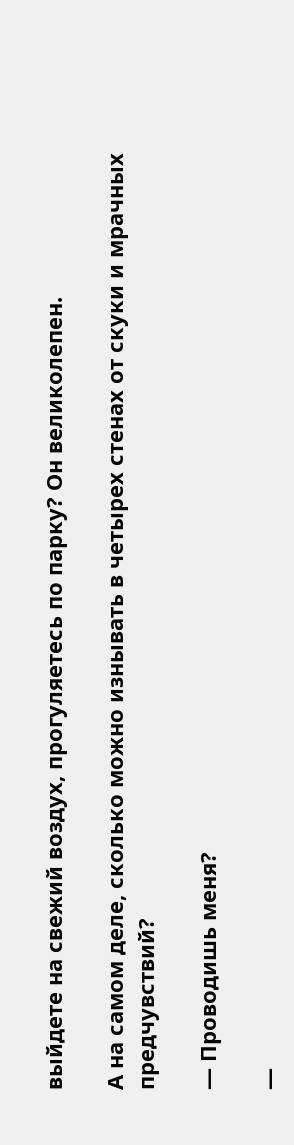выйдете на свежий воздух, прогуляетесь по парку? Он великолепен.

А на самом деле, сколько можно изнывать в четырех стенах от скуки и мрачных предчувствий?

— Проводишь меня?

—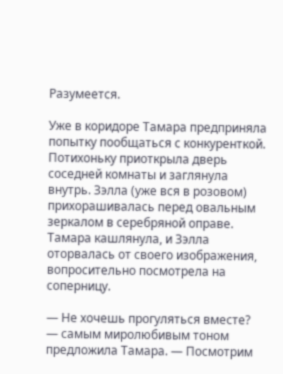Разумеется.

Уже в коридоре Тамара предприняла попытку пообщаться с конкуренткой. Потихоньку приоткрыла дверь соседней комнаты и заглянула внутрь. Зэлла (уже вся в розовом) прихорашивалась перед овальным зеркалом в серебряной оправе. Тамара кашлянула, и Зэлла оторвалась от своего изображения, вопросительно посмотрела на соперницу.

— Не хочешь прогуляться вместе? — самым миролюбивым тоном предложила Тамара. — Посмотрим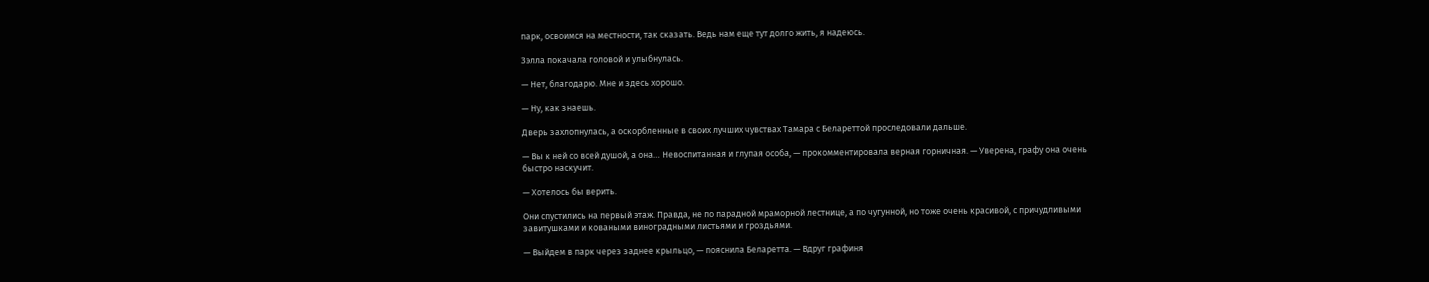парк, освоимся на местности, так сказать. Ведь нам еще тут долго жить, я надеюсь.

Зэлла покачала головой и улыбнулась.

— Нет, благодарю. Мне и здесь хорошо.

— Ну, как знаешь.

Дверь захлопнулась, а оскорбленные в своих лучших чувствах Тамара с Белареттой проследовали дальше.

— Вы к ней со всей душой, а она… Невоспитанная и глупая особа, — прокомментировала верная горничная. — Уверена, графу она очень быстро наскучит.

— Хотелось бы верить.

Они спустились на первый этаж. Правда, не по парадной мраморной лестнице, а по чугунной, но тоже очень красивой, с причудливыми завитушками и коваными виноградными листьями и гроздьями.

— Выйдем в парк через заднее крыльцо, — пояснила Беларетта. — Вдруг графиня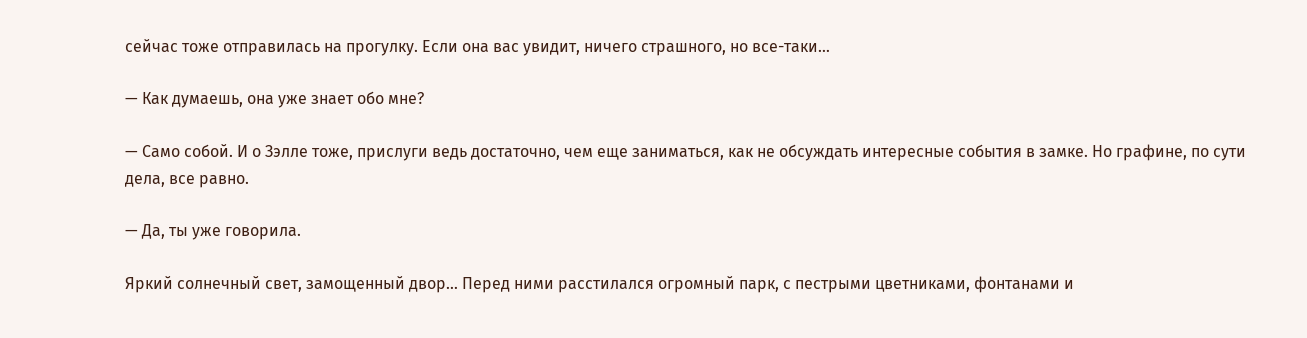сейчас тоже отправилась на прогулку. Если она вас увидит, ничего страшного, но все-таки…

— Как думаешь, она уже знает обо мне?

— Само собой. И о Зэлле тоже, прислуги ведь достаточно, чем еще заниматься, как не обсуждать интересные события в замке. Но графине, по сути дела, все равно.

— Да, ты уже говорила.

Яркий солнечный свет, замощенный двор… Перед ними расстилался огромный парк, с пестрыми цветниками, фонтанами и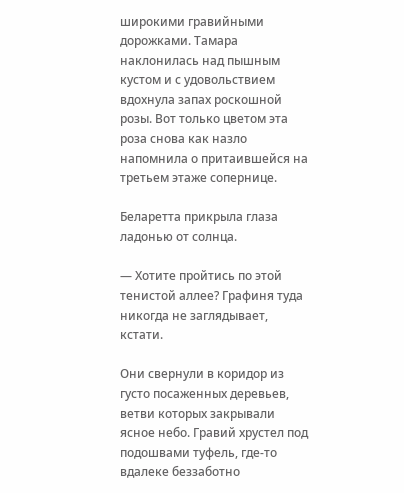широкими гравийными дорожками. Тамара наклонилась над пышным кустом и с удовольствием вдохнула запах роскошной розы. Вот только цветом эта роза снова как назло напомнила о притаившейся на третьем этаже сопернице.

Беларетта прикрыла глаза ладонью от солнца.

— Хотите пройтись по этой тенистой аллее? Графиня туда никогда не заглядывает, кстати.

Они свернули в коридор из густо посаженных деревьев, ветви которых закрывали ясное небо. Гравий хрустел под подошвами туфель, где-то вдалеке беззаботно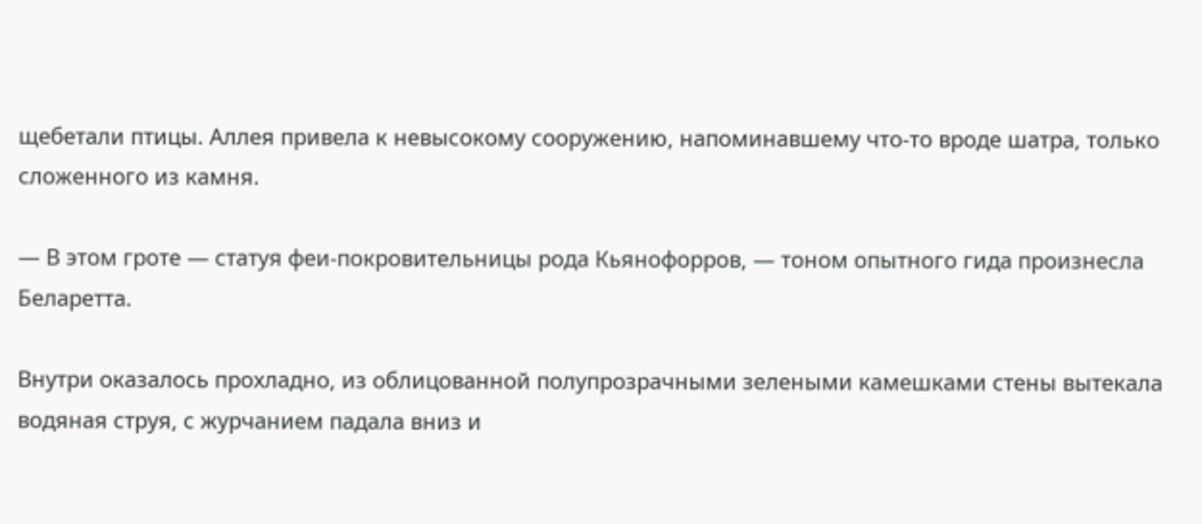щебетали птицы. Аллея привела к невысокому сооружению, напоминавшему что-то вроде шатра, только сложенного из камня.

— В этом гроте — статуя феи-покровительницы рода Кьянофорров, — тоном опытного гида произнесла Беларетта.

Внутри оказалось прохладно, из облицованной полупрозрачными зелеными камешками стены вытекала водяная струя, с журчанием падала вниз и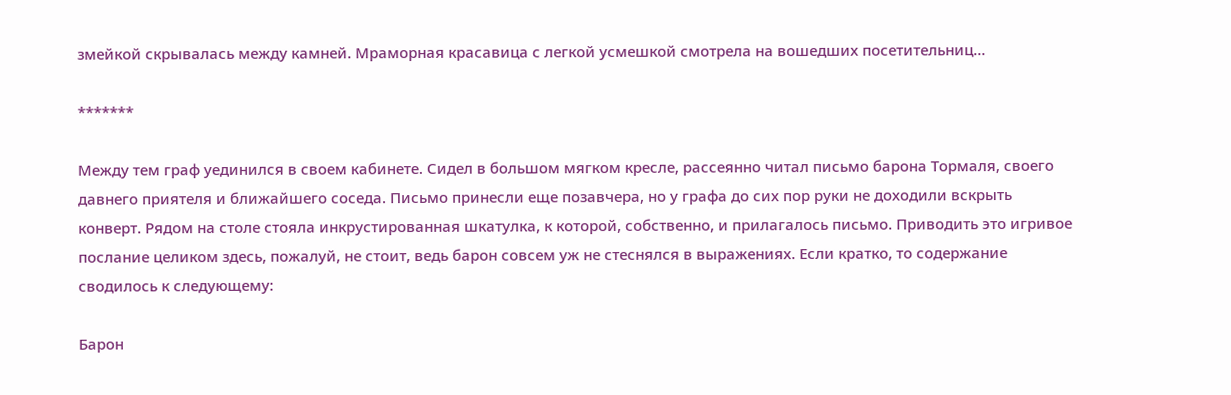змейкой скрывалась между камней. Мраморная красавица с легкой усмешкой смотрела на вошедших посетительниц…

*******

Между тем граф уединился в своем кабинете. Сидел в большом мягком кресле, рассеянно читал письмо барона Тормаля, своего давнего приятеля и ближайшего соседа. Письмо принесли еще позавчера, но у графа до сих пор руки не доходили вскрыть конверт. Рядом на столе стояла инкрустированная шкатулка, к которой, собственно, и прилагалось письмо. Приводить это игривое послание целиком здесь, пожалуй, не стоит, ведь барон совсем уж не стеснялся в выражениях. Если кратко, то содержание сводилось к следующему:

Барон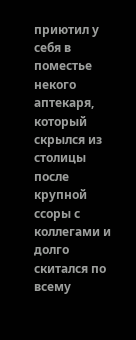приютил у себя в поместье некого аптекаря, который скрылся из столицы после крупной ссоры с коллегами и долго скитался по всему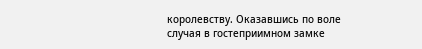королевству. Оказавшись по воле случая в гостеприимном замке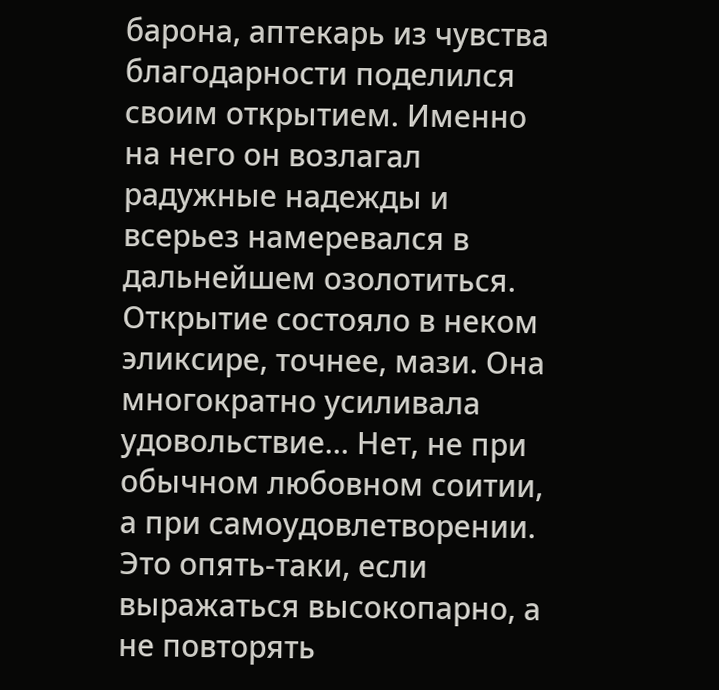барона, аптекарь из чувства благодарности поделился своим открытием. Именно на него он возлагал радужные надежды и всерьез намеревался в дальнейшем озолотиться. Открытие состояло в неком эликсире, точнее, мази. Она многократно усиливала удовольствие… Нет, не при обычном любовном соитии, а при самоудовлетворении. Это опять-таки, если выражаться высокопарно, а не повторять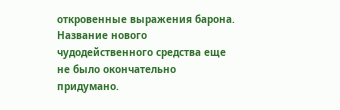откровенные выражения барона. Название нового чудодейственного средства еще не было окончательно придумано.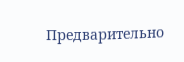Предварительно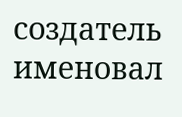создатель именовал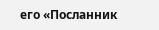его «Посланник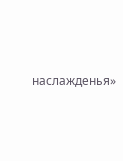наслажденья»